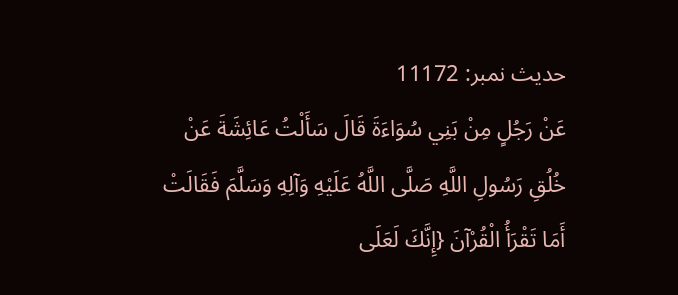حدیث نمبر: 11172
عَنْ رَجُلٍ مِنْ بَنِي سُوَاءَةَ قَالَ سَأَلْتُ عَائِشَةَ عَنْ خُلُقِ رَسُولِ اللَّهِ صَلَّى اللَّهُ عَلَيْهِ وَآلِهِ وَسَلَّمَ فَقَالَتْ أَمَا تَقْرَأُ الْقُرْآنَ {إِنَّكَ لَعَلَى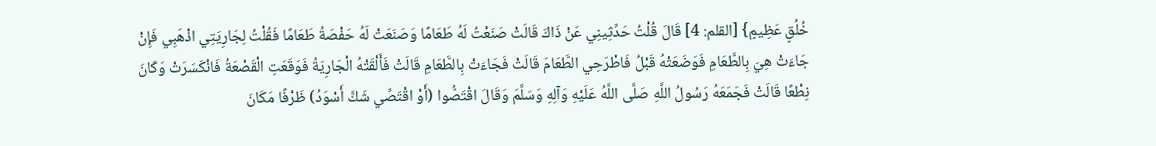خُلُقٍ عَظِيمٍ} [القلم: 4] قَالَ قُلْتُ حَدِّثِينِي عَنْ ذَاكَ قَالَتْ صَنَعْتُ لَهُ طَعَامًا وَصَنَعَتْ لَهُ حَفْصَةُ طَعَامًا فَقُلْتُ لِجَارِيَتِي اذْهَبِي فَإِنْ جَاءَتْ هِيَ بِالطَّعَامِ فَوَضَعَتْهُ قَبْلُ فَاطْرَحِي الطَّعَامَ قَالَتْ فَجَاءَتْ بِالطَّعَامِ قَالَتْ فَأَلْقَتْهُ الْجَارِيَةُ فَوَقَعَتِ الْقَصْعَةُ فَانْكَسَرَتْ وَكَانَ نِطْعًا قَالَتْ فَجَمَعَهُ رَسُولُ اللَّهِ صَلَّى اللَّهُ عَلَيْهِ وَآلِهِ وَسَلَّمَ وَقَالَ اقْتَصُّوا (أَوْ اقْتَصِّي شَكَّ أَسْوَدُ) ظَرْفًا مَكَانَ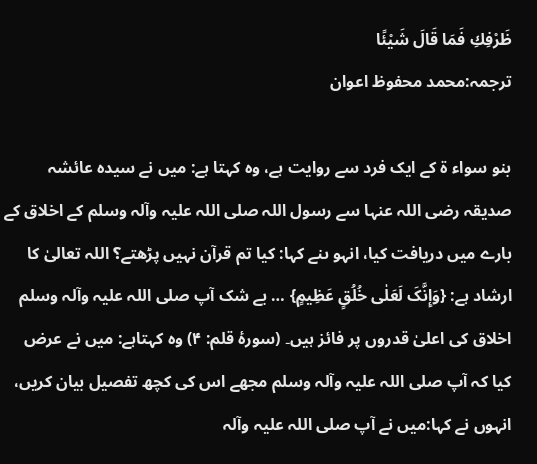ظَرْفِكِ فَمَا قَالَ شَيْئًا
ترجمہ:محمد محفوظ اعوان

بنو سواء ۃ کے ایک فرد سے روایت ہے، وہ کہتا ہے: میں نے سیدہ عائشہ صدیقہ رضی اللہ عنہا سے رسول اللہ صلی اللہ علیہ وآلہ وسلم کے اخلاق کے بارے میں دریافت کیا، انہو ںنے کہا: کیا تم قرآن نہیں پڑھتے؟ اللہ تعالیٰ کا ارشاد ہے: {وَإِنَّکَ لَعَلٰی خُلُقٍ عَظِیمٍ} … بے شک آپ صلی اللہ علیہ وآلہ وسلم اخلاق کی اعلیٰ قدروں پر فائز ہیں۔ (سورۂ قلم: ۴) وہ کہتاہے: میں نے عرض کیا کہ آپ صلی اللہ علیہ وآلہ وسلم مجھے اس کی کچھ تفصیل بیان کریں، انہوں نے کہا:میں نے آپ صلی اللہ علیہ وآلہ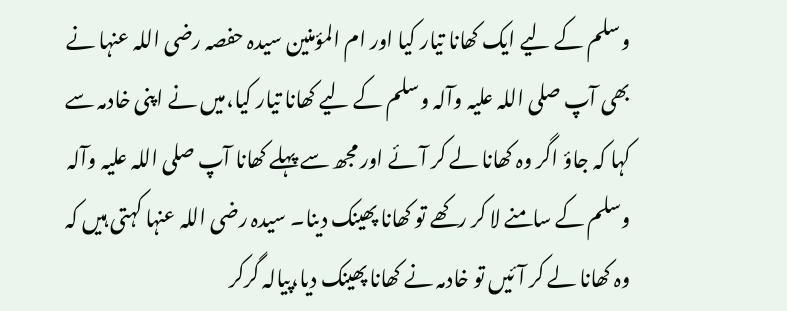وسلم کے لیے ایک کھانا تیار کیا اور ام المؤمنین سیدہ حفصہ رضی اللہ عنہا نے بھی آپ صلی اللہ علیہ وآلہ وسلم کے لیے کھانا تیار کیا،میں نے اپنی خادمہ سے کہا کہ جاؤ اگر وہ کھانا لے کر آئے اور مجھ سے پہلے کھانا آپ صلی اللہ علیہ وآلہ وسلم کے سامنے لا کر رکھے تو کھانا پھینک دینا۔ سیدہ رضی اللہ عنہا کہتی ہیں کہ وہ کھانا لے کر آئیں تو خادمہ نے کھانا پھینک دیا،پیالہ گرکر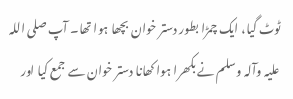ٹوٹ گیا، ایک چمڑا بطور دستر خوان بچھا ہوا تھا۔ آپ صلی اللہ علیہ وآلہ وسلم نے بکھرا ہوا کھانا دستر خوان سے جمع کیا اور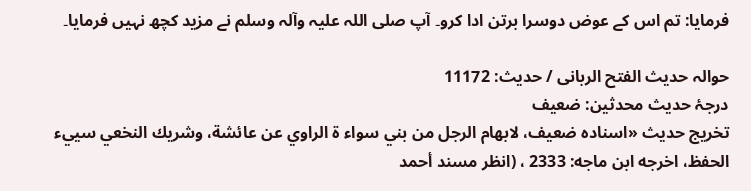فرمایا: تم اس کے عوض دوسرا برتن ادا کرو۔ آپ صلی اللہ علیہ وآلہ وسلم نے مزید کچھ نہیں فرمایا۔

حوالہ حدیث الفتح الربانی / حدیث: 11172
درجۂ حدیث محدثین: ضعیف
تخریج حدیث «اسناده ضعيف، لابھام الرجل من بني سواء ة الراوي عن عائشة، وشريك النخعي سييء الحفظ، اخرجه ابن ماجه: 2333 ، (انظر مسند أحمد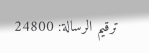ترقيم الرسالة: 24800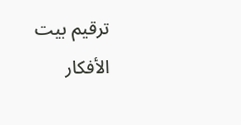ترقیم بيت الأفكار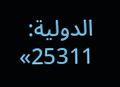الدولية: 25311»